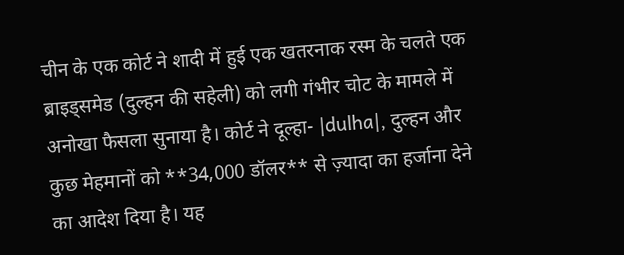चीन के एक कोर्ट ने शादी में हुई एक खतरनाक रस्म के चलते एक ब्राइड्समेड (दुल्हन की सहेली) को लगी गंभीर चोट के मामले में अनोखा फैसला सुनाया है। कोर्ट ने दूल्हा- |dulha|, दुल्हन और कुछ मेहमानों को **34,000 डॉलर** से ज़्यादा का हर्जाना देने का आदेश दिया है। यह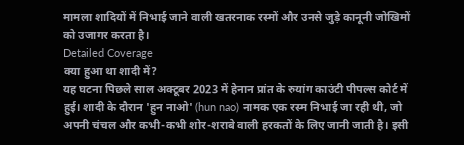मामला शादियों में निभाई जाने वाली खतरनाक रस्मों और उनसे जुड़े कानूनी जोखिमों को उजागर करता है।
Detailed Coverage
क्या हुआ था शादी में?
यह घटना पिछले साल अक्टूबर 2023 में हेनान प्रांत के रुयांग काउंटी पीपल्स कोर्ट में हुई। शादी के दौरान 'हुन नाओ' (hun nao) नामक एक रस्म निभाई जा रही थी, जो अपनी चंचल और कभी-कभी शोर-शराबे वाली हरकतों के लिए जानी जाती है। इसी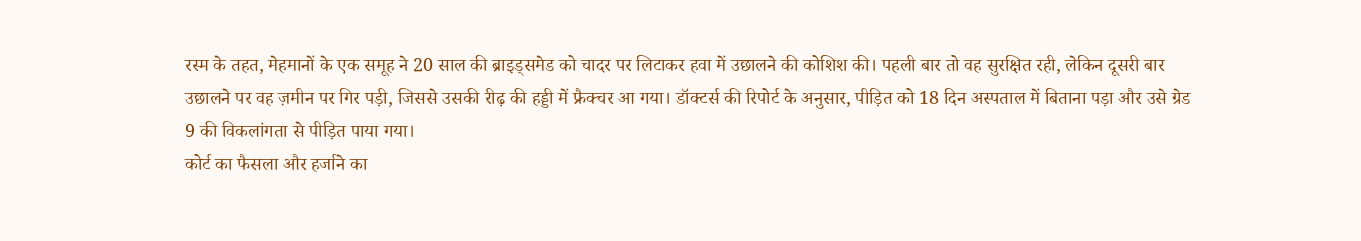रस्म के तहत, मेहमानों के एक समूह ने 20 साल की ब्राइड्समेड को चादर पर लिटाकर हवा में उछालने की कोशिश की। पहली बार तो वह सुरक्षित रही, लेकिन दूसरी बार उछालने पर वह ज़मीन पर गिर पड़ी, जिससे उसकी रीढ़ की हड्डी में फ्रैक्चर आ गया। डॉक्टर्स की रिपोर्ट के अनुसार, पीड़ित को 18 दिन अस्पताल में बिताना पड़ा और उसे ग्रेड 9 की विकलांगता से पीड़ित पाया गया।
कोर्ट का फैसला और हर्जाने का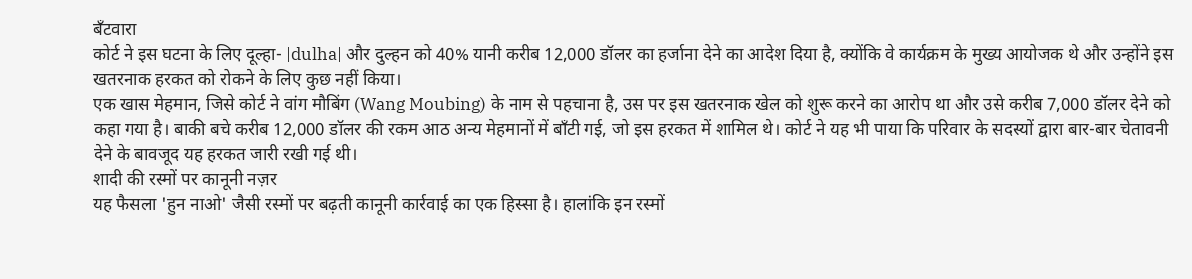बँटवारा
कोर्ट ने इस घटना के लिए दूल्हा- |dulha| और दुल्हन को 40% यानी करीब 12,000 डॉलर का हर्जाना देने का आदेश दिया है, क्योंकि वे कार्यक्रम के मुख्य आयोजक थे और उन्होंने इस खतरनाक हरकत को रोकने के लिए कुछ नहीं किया।
एक खास मेहमान, जिसे कोर्ट ने वांग मौबिंग (Wang Moubing) के नाम से पहचाना है, उस पर इस खतरनाक खेल को शुरू करने का आरोप था और उसे करीब 7,000 डॉलर देने को कहा गया है। बाकी बचे करीब 12,000 डॉलर की रकम आठ अन्य मेहमानों में बाँटी गई, जो इस हरकत में शामिल थे। कोर्ट ने यह भी पाया कि परिवार के सदस्यों द्वारा बार-बार चेतावनी देने के बावजूद यह हरकत जारी रखी गई थी।
शादी की रस्मों पर कानूनी नज़र
यह फैसला 'हुन नाओ' जैसी रस्मों पर बढ़ती कानूनी कार्रवाई का एक हिस्सा है। हालांकि इन रस्मों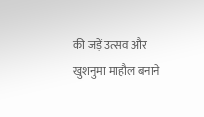की जड़ें उत्सव और खुशनुमा माहौल बनाने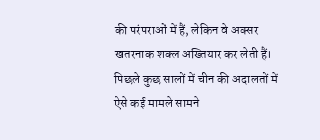की परंपराओं में हैं, लेकिन वे अक्सर खतरनाक शक्ल अख्तियार कर लेती हैं। पिछले कुछ सालों में चीन की अदालतों में ऐसे कई मामले सामने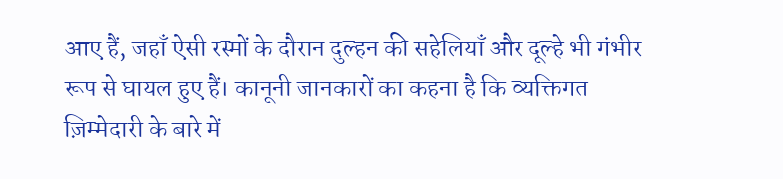आए हैं, जहाँ ऐसी रस्मों के दौरान दुल्हन की सहेलियाँ और दूल्हे भी गंभीर रूप से घायल हुए हैं। कानूनी जानकारों का कहना है कि व्यक्तिगत ज़िम्मेदारी के बारे में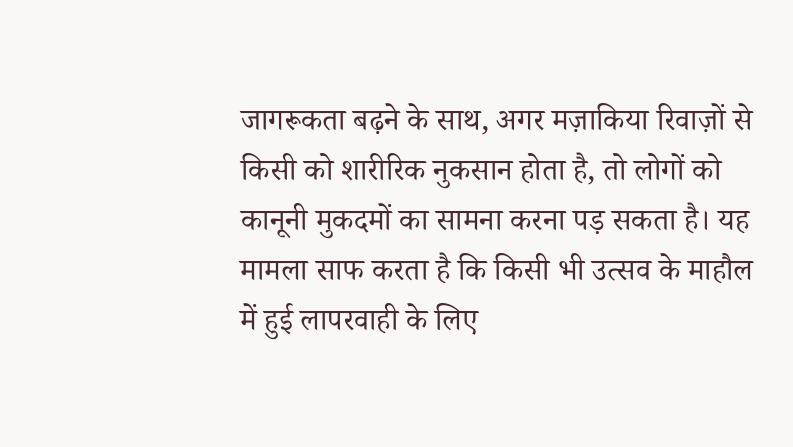जागरूकता बढ़ने के साथ, अगर मज़ाकिया रिवाज़ों से किसी को शारीरिक नुकसान होता है, तो लोगों को कानूनी मुकदमों का सामना करना पड़ सकता है। यह मामला साफ करता है कि किसी भी उत्सव के माहौल में हुई लापरवाही के लिए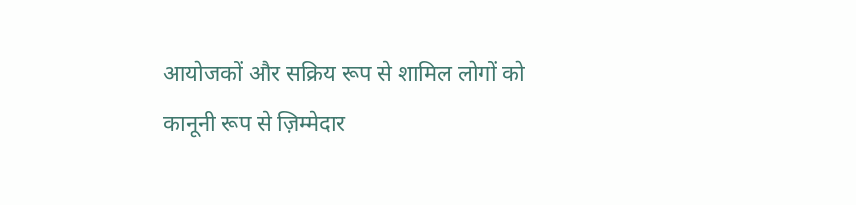आयोजकों और सक्रिय रूप से शामिल लोगों को कानूनी रूप से ज़िम्मेदार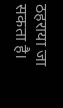ठहराया जा सकता है।